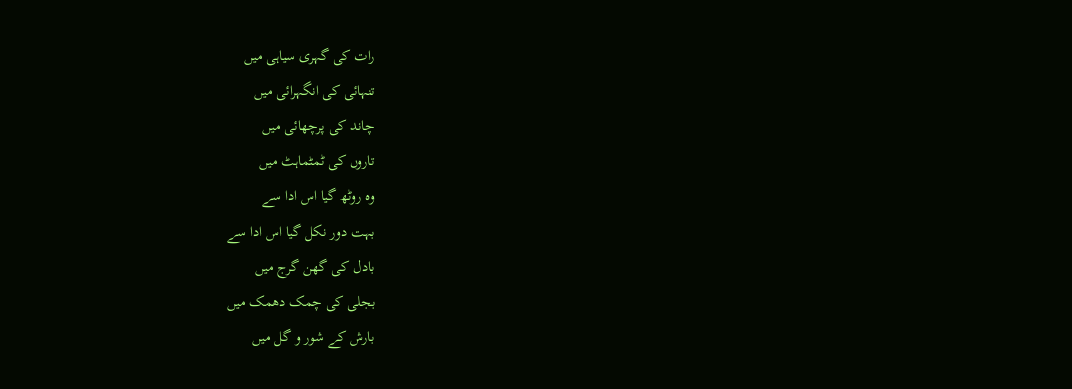رات کی گہری سیاہی میں
تنہائی کی انگہرائی میں
چاند کی پرچھائی میں
تاروں کی ٹمٹماہٹ میں
وہ روٹھ گیا اس ادا سے
بہت دور نکل گیا اس ادا سے
بادل کی گھن گرج میں
بجلی کی چمک دھمک میں
بارش کے شور و گل میں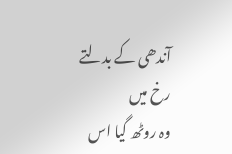آندھی کے بدلتے رخ میں
وہ روٹھ گیا اس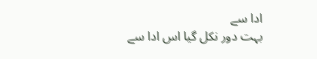ادا سے
بہت دور نکل گیا اس ادا سے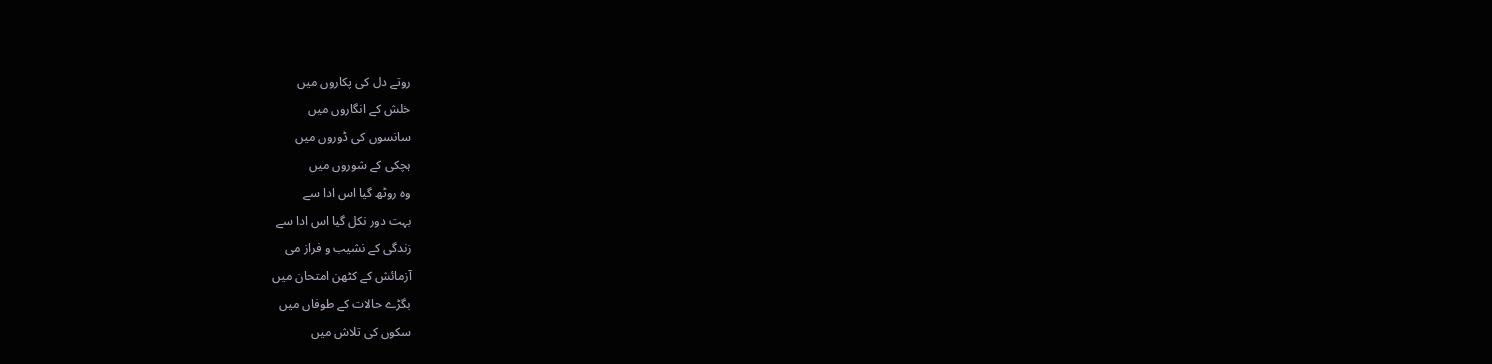روتے دل کی پکاروں میں
خلش کے انگاروں میں
سانسوں کی ڈوروں میں
ہچکی کے شوروں میں
وہ روٹھ گیا اس ادا سے
بہت دور نکل گیا اس ادا سے
زندگی کے نشیب و فراز می
آزمائش کے کٹھن امتحان میں
بگڑے حالات کے طوفاں میں
سکوں کی تلاش میں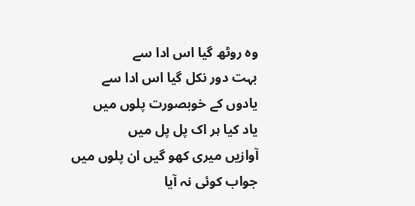وہ روٹھ گیا اس ادا سے
بہت دور نکل گیا اس ادا سے
یادوں کے خوبصورت پلوں میں
یاد کیا ہر اک پل پل میں
آوازیں میری کھو گیں ان پلوں میں
جواب کوئی نہ آیا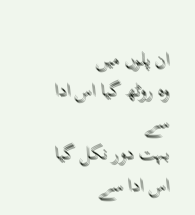ان پلوں میں
وہ روٹھ گیا اس ادا سے
بہت دور نکل گیا اس ادا سے